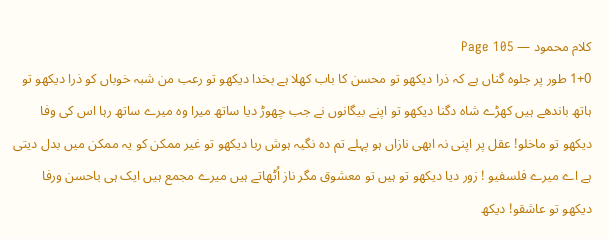کلام محمود — Page 105
1+0 طور پر جلوہ گناں ہے کہ ذرا دیکھو تو محسن کا باب کھلا ہے بخدا دیکھو تو رعب من شبہ خوباں کو ذرا دیکھو تو ہاتھ باندھے ہیں کھڑے شاہ دگنا دیکھو تو اپنے بیگانوں نے جب چھوڑ دیا ساتھ میرا وہ میرے ساتھ رہا اس کی وفا دیکھو تو ماخلو! عقل پر اپنی نہ ابھی نازاں ہو پہلے تم ده نگیہ ہوش ربا دیکھو تو غیر ممکن کو یہ ممکن میں بدل دیتی ہے اے میرے فلسفیو ! زور دیا دیکھو تو ہیں تو معشوق مگر ناز اُٹھاتے ہیں میرے مجمع ہیں ایک ہی باحسن ورفا دیکھو تو عاشقو! دیکھ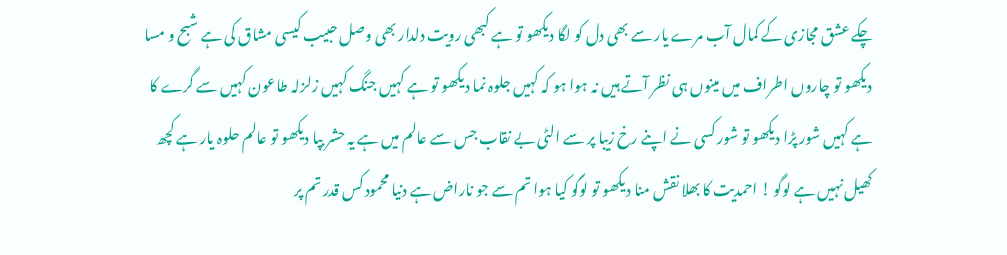چکے عشق مجازی کے کمال آب مرے یار سے بھی دل کو لگا دیکھو تو ہے کبھی رویت دلدار بھی وصل حبیب کیسی مشاق کی ہے شبح و مسا دیکھو تو چاروں اطراف میں مینوں ہی نظر آتے ہیں نہ ہوا ہو کہ کہیں جلوہ نما دیکھو تو ہے کہیں جنگ کہیں زلزلہ طاعون کہیں سے گرے کا ہے کہیں شور پڑا دیکھو تو شور کسی نے اپنے رخ زیبا پر سے الٹی بے نقاب جس سے عالم میں ہے یہ حشر بپا دیکھو تو عالم حلوہ یار ہے کچھ کھیل نہیں ہے لوگو ! احمدیت کا بھلا نقش منا دیکھو تو لوگو کیا ہوا تم سے جو ناراض ہے دنیا محمود کس قدر تم پر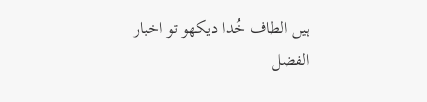ہیں الطاف خُدا دیکھو تو اخبار الفضل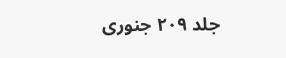جلد ۲۰۹ جنوری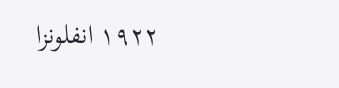۱۹۲۲ انفلونزا